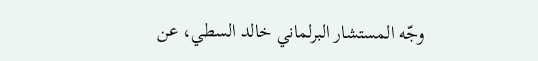وجّه المستشار البرلماني خالد السطي، عن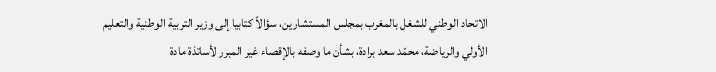الاتحاد الوطني للشغل بالمغرب بمجلس المستشارين، سؤالاً كتابيا إلى وزير التربية الوطنية والتعليم الأولي والرياضة، محمّد سعد برادة، بشأن ما وصفه بالإقصاء غير المبرر لأساتذة مادة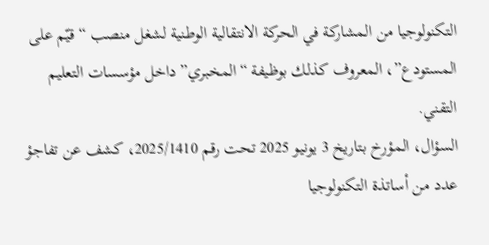التكنولوجيا من المشاركة في الحركة الانتقالية الوطنية لشغل منصب “قيّم على المستودع”، المعروف كذلك بوظيفة “المخبري” داخل مؤسسات التعليم التقني.
السؤال، المؤرخ بتاريخ 3 يونيو 2025 تحت رقم 2025/1410، كشف عن تفاجؤ عدد من أساتذة التكنولوجيا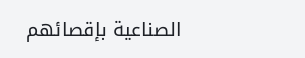الصناعية بإقصائهم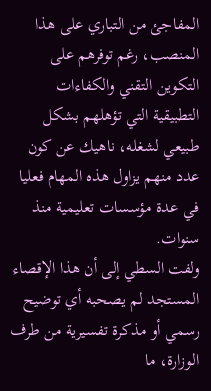المفاجئ من التباري على هذا المنصب، رغم توفرهم على التكوين التقني والكفاءات التطبيقية التي تؤهلهم بشكل طبيعي لشغله، ناهيك عن كون عدد منهم يزاول هذه المهام فعليا في عدة مؤسسات تعليمية منذ سنوات.
ولفت السطي إلى أن هذا الإقصاء المستجد لم يصحبه أي توضيح رسمي أو مذكرة تفسيرية من طرف الوزارة، ما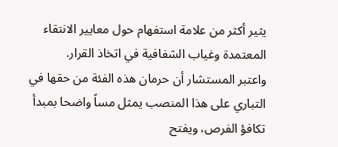يثير أكثر من علامة استفهام حول معايير الانتقاء المعتمدة وغياب الشفافية في اتخاذ القرار.
واعتبر المستشار أن حرمان هذه الفئة من حقها في التباري على هذا المنصب يمثل مساً واضحا بمبدأ تكافؤ الفرص، ويفتح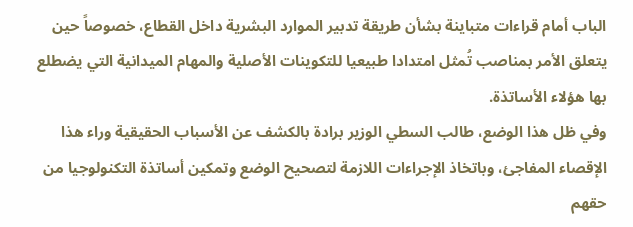الباب أمام قراءات متباينة بشأن طريقة تدبير الموارد البشرية داخل القطاع، خصوصاً حين يتعلق الأمر بمناصب تُمثل امتدادا طبيعيا للتكوينات الأصلية والمهام الميدانية التي يضطلع بها هؤلاء الأساتذة.
وفي ظل هذا الوضع، طالب السطي الوزير برادة بالكشف عن الأسباب الحقيقية وراء هذا الإقصاء المفاجئ، وباتخاذ الإجراءات اللازمة لتصحيح الوضع وتمكين أساتذة التكنولوجيا من حقهم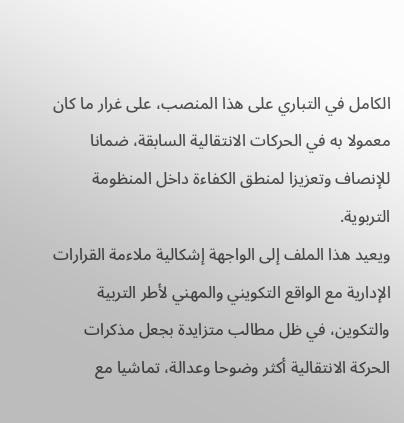الكامل في التباري على هذا المنصب، على غرار ما كان معمولا به في الحركات الانتقالية السابقة، ضمانا للإنصاف وتعزيزا لمنطق الكفاءة داخل المنظومة التربوية.
ويعيد هذا الملف إلى الواجهة إشكالية ملاءمة القرارات الإدارية مع الواقع التكويني والمهني لأطر التربية والتكوين، في ظل مطالب متزايدة بجعل مذكرات الحركة الانتقالية أكثر وضوحا وعدالة، تماشيا مع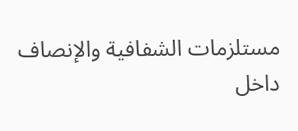مستلزمات الشفافية والإنصاف داخل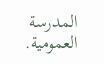المدرسة العمومية.